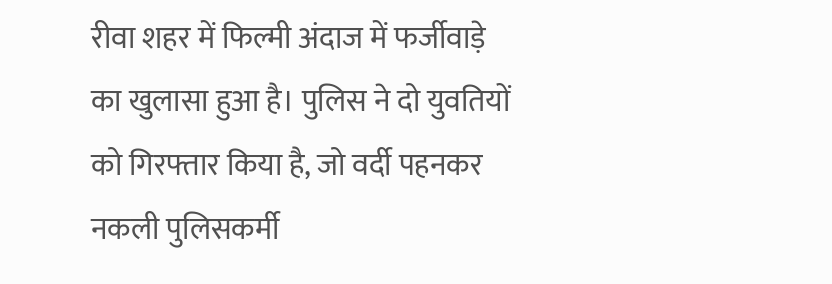रीवा शहर में फिल्मी अंदाज में फर्जीवाड़े का खुलासा हुआ है। पुलिस ने दो युवतियों को गिरफ्तार किया है, जो वर्दी पहनकर नकली पुलिसकर्मी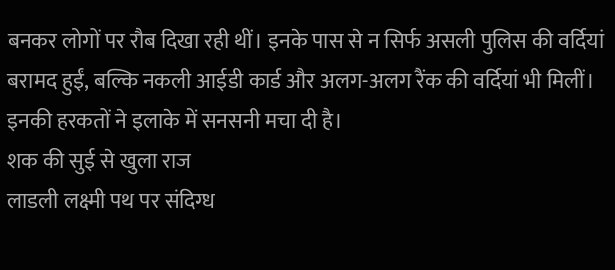बनकर लोगों पर रौब दिखा रही थीं। इनके पास से न सिर्फ असली पुलिस की वर्दियां बरामद हुईं, बल्कि नकली आईडी कार्ड और अलग-अलग रैंक की वर्दियां भी मिलीं। इनकी हरकतों ने इलाके में सनसनी मचा दी है।
शक की सुई से खुला राज
लाडली लक्ष्मी पथ पर संदिग्ध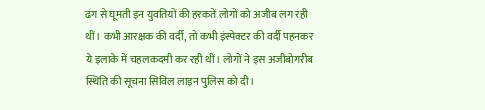ढंग से घूमती इन युवतियों की हरकतें लोगों को अजीब लग रही थीं। कभी आरक्षक की वर्दी, तो कभी इंस्पेक्टर की वर्दी पहनकर ये इलाके में चहलकदमी कर रही थीं। लोगों ने इस अजीबोगरीब स्थिति की सूचना सिविल लाइन पुलिस को दी।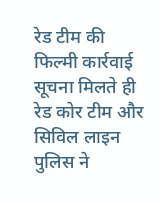रेड टीम की फिल्मी कार्रवाई
सूचना मिलते ही रेड कोर टीम और सिविल लाइन पुलिस ने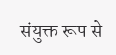संयुक्त रूप से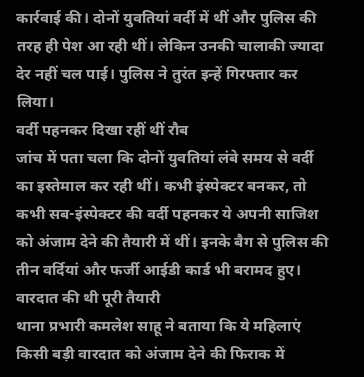कार्रवाई की। दोनों युवतियां वर्दी में थीं और पुलिस की तरह ही पेश आ रही थीं। लेकिन उनकी चालाकी ज्यादा देर नहीं चल पाई। पुलिस ने तुरंत इन्हें गिरफ्तार कर लिया।
वर्दी पहनकर दिखा रहीं थीं रौब
जांच में पता चला कि दोनों युवतियां लंबे समय से वर्दी का इस्तेमाल कर रही थीं। कभी इंस्पेक्टर बनकर, तो कभी सब-इंस्पेक्टर की वर्दी पहनकर ये अपनी साजिश को अंजाम देने की तैयारी में थीं। इनके बैग से पुलिस की तीन वर्दियां और फर्जी आईडी कार्ड भी बरामद हुए।
वारदात की थी पूरी तैयारी
थाना प्रभारी कमलेश साहू ने बताया कि ये महिलाएं किसी बड़ी वारदात को अंजाम देने की फिराक में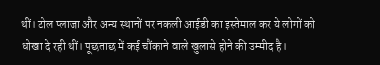थीं। टोल प्लाजा और अन्य स्थानों पर नकली आईडी का इस्तेमाल कर ये लोगों को धोखा दे रही थीं। पूछताछ में कई चौंकाने वाले खुलासे होने की उम्मीद है।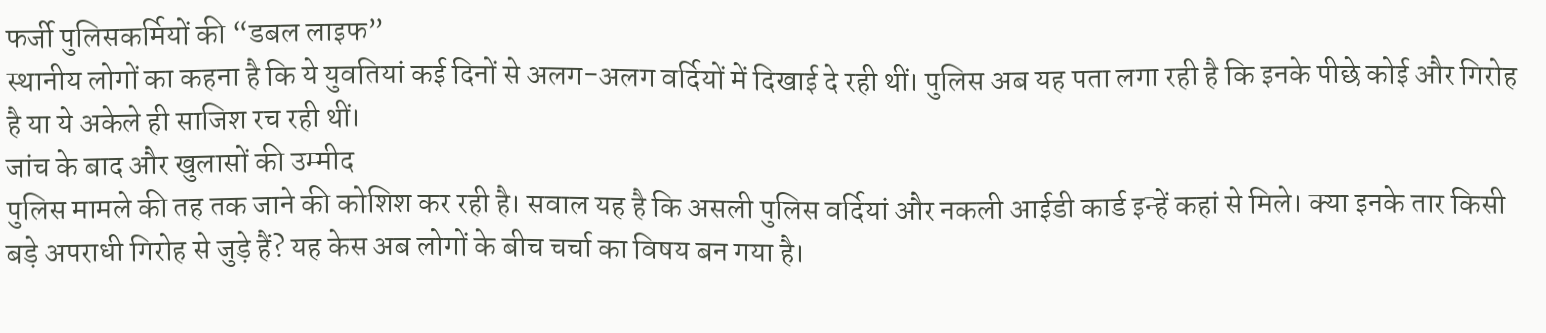फर्जी पुलिसकर्मियों की “डबल लाइफ”
स्थानीय लोगों का कहना है कि ये युवतियां कई दिनों से अलग-अलग वर्दियों में दिखाई दे रही थीं। पुलिस अब यह पता लगा रही है कि इनके पीछे कोई और गिरोह है या ये अकेले ही साजिश रच रही थीं।
जांच के बाद और खुलासों की उम्मीद
पुलिस मामले की तह तक जाने की कोशिश कर रही है। सवाल यह है कि असली पुलिस वर्दियां और नकली आईडी कार्ड इन्हें कहां से मिले। क्या इनके तार किसी बड़े अपराधी गिरोह से जुड़े हैं? यह केस अब लोगों के बीच चर्चा का विषय बन गया है।